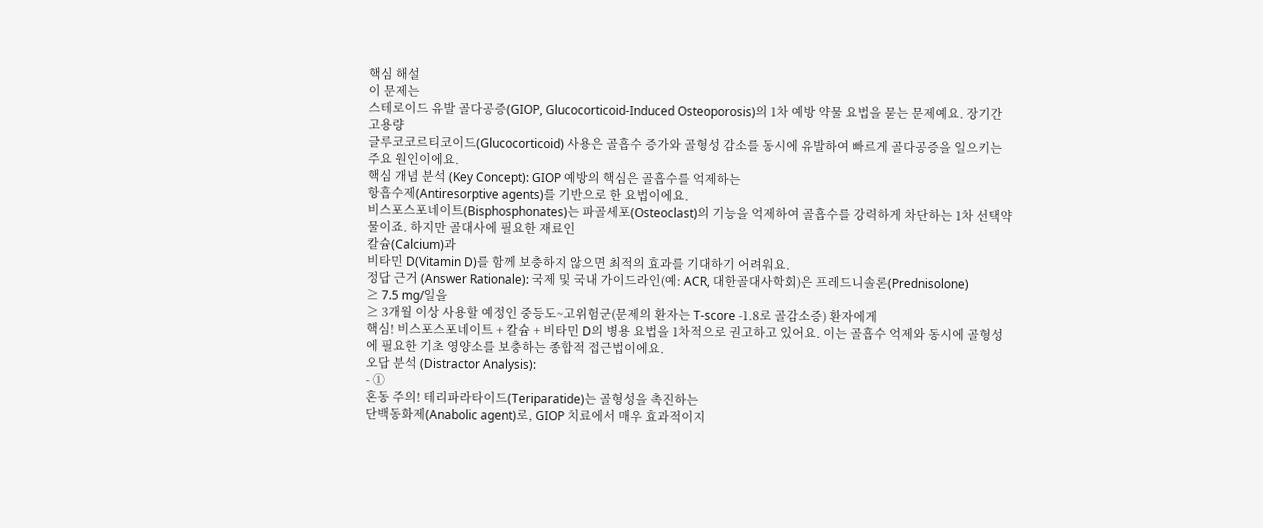핵심 해설
이 문제는
스테로이드 유발 골다공증(GIOP, Glucocorticoid-Induced Osteoporosis)의 1차 예방 약물 요법을 묻는 문제예요. 장기간 고용량
글루코코르티코이드(Glucocorticoid) 사용은 골흡수 증가와 골형성 감소를 동시에 유발하여 빠르게 골다공증을 일으키는 주요 원인이에요.
핵심 개념 분석 (Key Concept): GIOP 예방의 핵심은 골흡수를 억제하는
항흡수제(Antiresorptive agents)를 기반으로 한 요법이에요.
비스포스포네이트(Bisphosphonates)는 파골세포(Osteoclast)의 기능을 억제하여 골흡수를 강력하게 차단하는 1차 선택약물이죠. 하지만 골대사에 필요한 재료인
칼슘(Calcium)과
비타민 D(Vitamin D)를 함께 보충하지 않으면 최적의 효과를 기대하기 어려워요.
정답 근거 (Answer Rationale): 국제 및 국내 가이드라인(예: ACR, 대한골대사학회)은 프레드니솔론(Prednisolone)
≥ 7.5 mg/일을
≥ 3개월 이상 사용할 예정인 중등도~고위험군(문제의 환자는 T-score -1.8로 골감소증) 환자에게
핵심! 비스포스포네이트 + 칼슘 + 비타민 D의 병용 요법을 1차적으로 권고하고 있어요. 이는 골흡수 억제와 동시에 골형성에 필요한 기초 영양소를 보충하는 종합적 접근법이에요.
오답 분석 (Distractor Analysis):
- ①
혼동 주의! 테리파라타이드(Teriparatide)는 골형성을 촉진하는
단백동화제(Anabolic agent)로, GIOP 치료에서 매우 효과적이지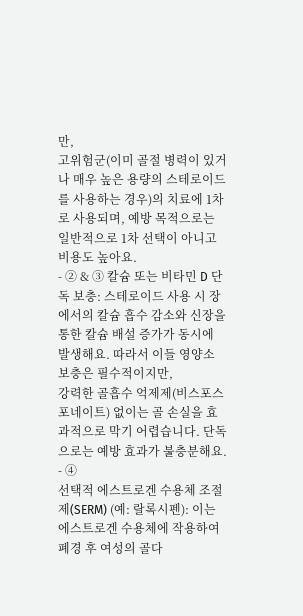만,
고위험군(이미 골절 병력이 있거나 매우 높은 용량의 스테로이드를 사용하는 경우)의 치료에 1차로 사용되며, 예방 목적으로는 일반적으로 1차 선택이 아니고 비용도 높아요.
- ② & ③ 칼슘 또는 비타민 D 단독 보충: 스테로이드 사용 시 장에서의 칼슘 흡수 감소와 신장을 통한 칼슘 배설 증가가 동시에 발생해요. 따라서 이들 영양소 보충은 필수적이지만,
강력한 골흡수 억제제(비스포스포네이트) 없이는 골 손실을 효과적으로 막기 어렵습니다. 단독으로는 예방 효과가 불충분해요.
- ④
선택적 에스트로겐 수용체 조절제(SERM) (예: 랄록시펜): 이는 에스트로겐 수용체에 작용하여 폐경 후 여성의 골다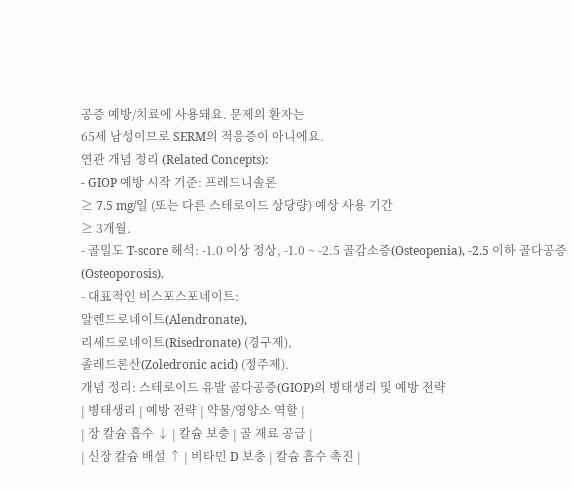공증 예방/치료에 사용돼요. 문제의 환자는
65세 남성이므로 SERM의 적응증이 아니에요.
연관 개념 정리 (Related Concepts):
- GIOP 예방 시작 기준: 프레드니솔론
≥ 7.5 mg/일 (또는 다른 스테로이드 상당량) 예상 사용 기간
≥ 3개월.
- 골밀도 T-score 해석: -1.0 이상 정상, -1.0 ~ -2.5 골감소증(Osteopenia), -2.5 이하 골다공증(Osteoporosis).
- 대표적인 비스포스포네이트:
알렌드로네이트(Alendronate),
리세드로네이트(Risedronate) (경구제),
졸레드론산(Zoledronic acid) (정주제).
개념 정리: 스테로이드 유발 골다공증(GIOP)의 병태생리 및 예방 전략
| 병태생리 | 예방 전략 | 약물/영양소 역할 |
| 장 칼슘 흡수 ↓ | 칼슘 보충 | 골 재료 공급 |
| 신장 칼슘 배설 ↑ | 비타민 D 보충 | 칼슘 흡수 촉진 |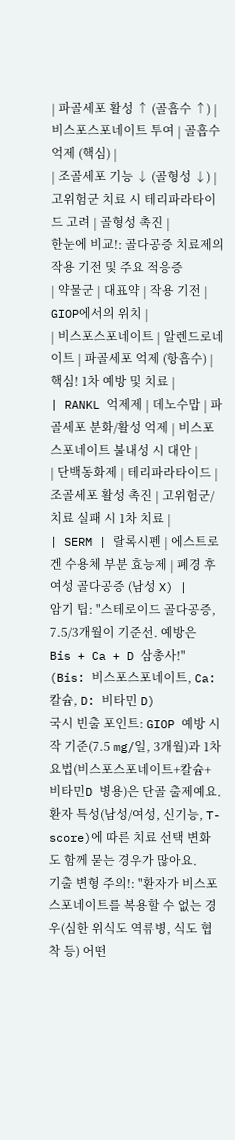| 파골세포 활성 ↑ (골흡수 ↑) | 비스포스포네이트 투여 | 골흡수 억제 (핵심) |
| 조골세포 기능 ↓ (골형성 ↓) | 고위험군 치료 시 테리파라타이드 고려 | 골형성 촉진 |
한눈에 비교!: 골다공증 치료제의 작용 기전 및 주요 적응증
| 약물군 | 대표약 | 작용 기전 | GIOP에서의 위치 |
| 비스포스포네이트 | 알렌드로네이트 | 파골세포 억제 (항흡수) | 핵심! 1차 예방 및 치료 |
| RANKL 억제제 | 데노수맙 | 파골세포 분화/활성 억제 | 비스포스포네이트 불내성 시 대안 |
| 단백동화제 | 테리파라타이드 | 조골세포 활성 촉진 | 고위험군/치료 실패 시 1차 치료 |
| SERM | 랄록시펜 | 에스트로겐 수용체 부분 효능제 | 폐경 후 여성 골다공증 (남성 X) |
암기 팁: "스테로이드 골다공증, 7.5/3개월이 기준선. 예방은
Bis + Ca + D 삼총사!" (Bis: 비스포스포네이트, Ca: 칼슘, D: 비타민 D)
국시 빈출 포인트: GIOP 예방 시작 기준(7.5 mg/일, 3개월)과 1차 요법(비스포스포네이트+칼슘+비타민D 병용)은 단골 출제예요. 환자 특성(남성/여성, 신기능, T-score)에 따른 치료 선택 변화도 함께 묻는 경우가 많아요.
기출 변형 주의!: "환자가 비스포스포네이트를 복용할 수 없는 경우(심한 위식도 역류병, 식도 협착 등) 어떤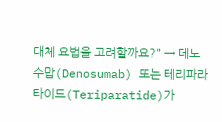대체 요법을 고려할까요?" → 데노수맙(Denosumab) 또는 테리파라타이드(Teriparatide)가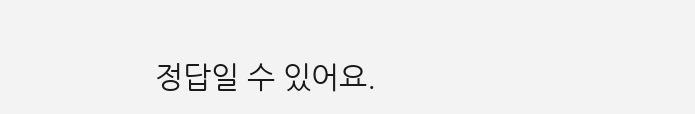정답일 수 있어요.